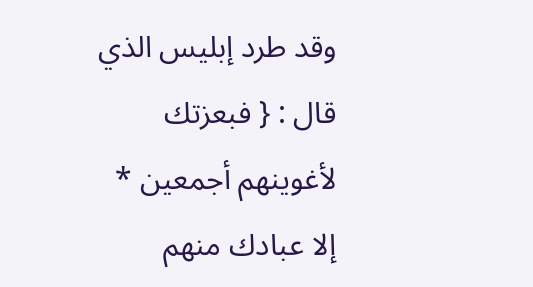وقد طرد إبليس الذي قال : { فبعزتك لأغوينهم أجمعين * إلا عبادك منهم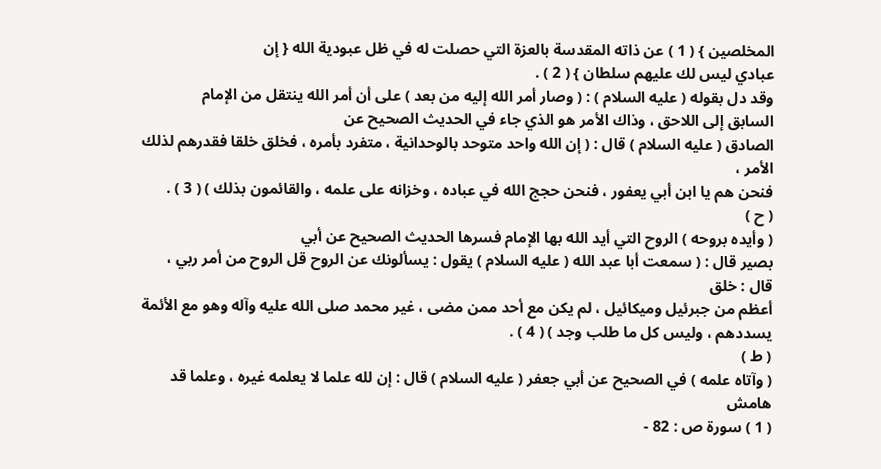المخلصين } ( 1 ) عن ذاته المقدسة بالعزة التي حصلت له في ظل عبودية الله { إن
عبادي ليس لك عليهم سلطان } ( 2 ) .
وقد دل بقوله ( عليه السلام ) : ( وصار أمر الله إليه من بعد ) على أن أمر الله ينتقل من الإمام
السابق إلى اللاحق ، وذاك الأمر هو الذي جاء في الحديث الصحيح عن
الصادق ( عليه السلام ) قال : ( إن الله واحد متوحد بالوحدانية ، متفرد بأمره ، فخلق خلقا فقدرهم لذلك الأمر ،
فنحن هم يا ابن أبي يعفور ، فنحن حجج الله في عباده ، وخزانه على علمه ، والقائمون بذلك ) ( 3 ) .
( ح )
( وأيده بروحه ) الروح التي أيد الله بها الإمام فسرها الحديث الصحيح عن أبي
بصير قال : ( سمعت أبا عبد الله ( عليه السلام ) يقول : يسألونك عن الروح قل الروح من أمر ربي ، قال : خلق
أعظم من جبرئيل وميكائيل ، لم يكن مع أحد ممن مضى ، غير محمد صلى الله عليه وآله وهو مع الأئمة
يسددهم ، وليس كل ما طلب وجد ) ( 4 ) .
( ط )
( وآتاه علمه ) في الصحيح عن أبي جعفر ( عليه السلام ) قال : إن لله علما لا يعلمه غيره ، وعلما قد
هامش
( 1 ) سورة ص : 82 -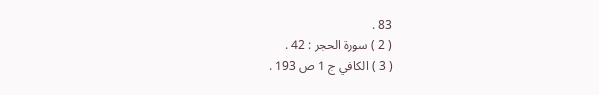83 .
( 2 ) سورة الحجر : 42 .
( 3 ) الكافي ج 1 ص 193 .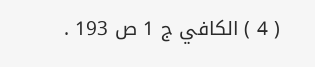( 4 ) الكافي ج 1 ص 193 .